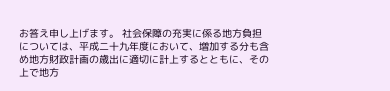お答え申し上げます。 社会保障の充実に係る地方負担については、平成二十九年度において、増加する分も含め地方財政計画の歳出に適切に計上するとともに、その上で地方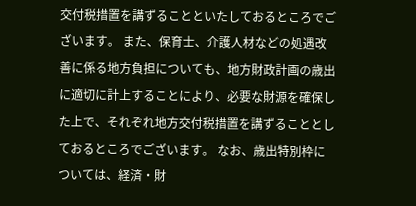交付税措置を講ずることといたしておるところでございます。 また、保育士、介護人材などの処遇改善に係る地方負担についても、地方財政計画の歳出に適切に計上することにより、必要な財源を確保した上で、それぞれ地方交付税措置を講ずることとしておるところでございます。 なお、歳出特別枠については、経済・財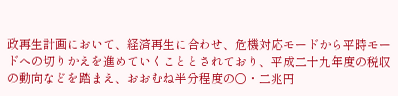政再生計画において、経済再生に合わせ、危機対応モードから平時モードへの切りかえを進めていくこととされており、平成二十九年度の税収の動向などを踏まえ、おおむね半分程度の〇・二兆円